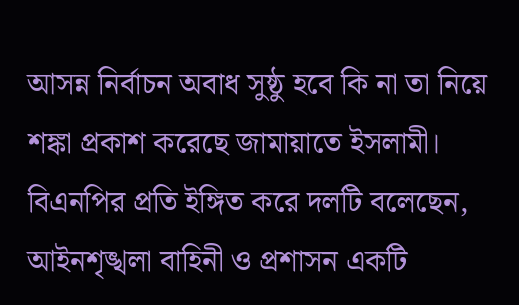আসন্ন নির্বাচন অবাধ সুষ্ঠু হবে কি না তা নিয়ে শঙ্কা প্রকাশ করেছে জামায়াতে ইসলামী। বিএনপির প্রতি ইঙ্গিত করে দলটি বলেছেন, আইনশৃঙ্খলা বাহিনী ও প্রশাসন একটি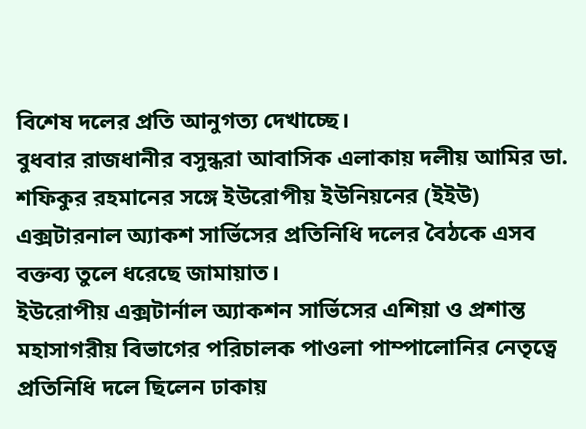বিশেষ দলের প্রতি আনুগত্য দেখাচ্ছে।
বুধবার রাজধানীর বসুন্ধরা আবাসিক এলাকায় দলীয় আমির ডা. শফিকুর রহমানের সঙ্গে ইউরোপীয় ইউনিয়নের (ইইউ) এক্সটারনাল অ্যাকশ সার্ভিসের প্রতিনিধি দলের বৈঠকে এসব বক্তব্য তুলে ধরেছে জামায়াত।
ইউরোপীয় এক্সটার্নাল অ্যাকশন সার্ভিসের এশিয়া ও প্রশান্ত মহাসাগরীয় বিভাগের পরিচালক পাওলা পাম্পালোনির নেতৃত্বে প্রতিনিধি দলে ছিলেন ঢাকায়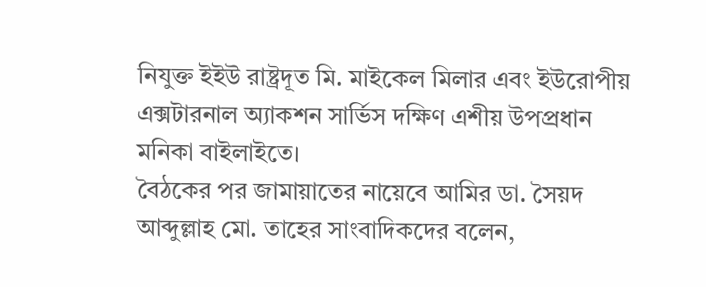নিযুক্ত ইইউ রাষ্ট্রদূত মি. মাইকেল মিলার এবং ইউরোপীয় এক্সটারনাল অ্যাকশন সার্ভিস দক্ষিণ এশীয় উপপ্রধান মনিকা বাইলাইতে।
বৈঠকের পর জামায়াতের নায়েবে আমির ডা. সৈয়দ আব্দুল্লাহ মো. তাহের সাংবাদিকদের বলেন,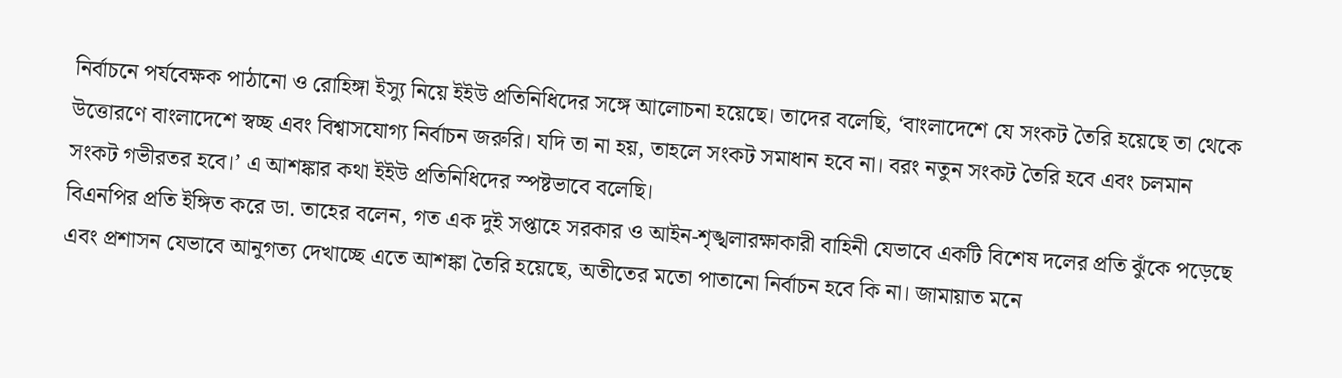নির্বাচনে পর্যবেক্ষক পাঠানো ও রোহিঙ্গা ইস্যু নিয়ে ইইউ প্রতিনিধিদের সঙ্গে আলোচনা হয়েছে। তাদের বলেছি, ‘বাংলাদেশে যে সংকট তৈরি হয়েছে তা থেকে উত্তোরণে বাংলাদেশে স্বচ্ছ এবং বিশ্বাসযোগ্য নির্বাচন জরুরি। যদি তা না হয়, তাহলে সংকট সমাধান হবে না। বরং নতুন সংকট তৈরি হবে এবং চলমান সংকট গভীরতর হবে।’ এ আশঙ্কার কথা ইইউ প্রতিনিধিদের স্পষ্টভাবে বলেছি।
বিএনপির প্রতি ইঙ্গিত করে ডা. তাহের বলেন, গত এক দুই সপ্তাহে সরকার ও আইন-শৃঙ্খলারক্ষাকারী বাহিনী যেভাবে একটি বিশেষ দলের প্রতি ঝুঁকে পড়েছে এবং প্রশাসন যেভাবে আনুগত্য দেখাচ্ছে এতে আশঙ্কা তৈরি হয়েছে, অতীতের মতো পাতানো নির্বাচন হবে কি না। জামায়াত মনে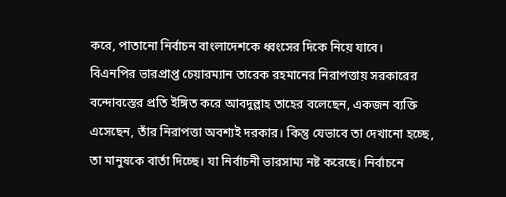করে, পাতানো নির্বাচন বাংলাদেশকে ধ্বংসের দিকে নিয়ে যাবে।
বিএনপির ভারপ্রাপ্ত চেয়ারম্যান তারেক রহমানের নিরাপত্তায় সরকারের বন্দোবস্তের প্রতি ইঙ্গিত করে আবদুল্লাহ তাহের বলেছেন, একজন ব্যক্তি এসেছেন, তাঁর নিরাপত্তা অবশ্যই দরকার। কিন্তু যেভাবে তা দেখানো হচ্ছে, তা মানুষকে বার্তা দিচ্ছে। যা নির্বাচনী ভারসাম্য নষ্ট করেছে। নির্বাচনে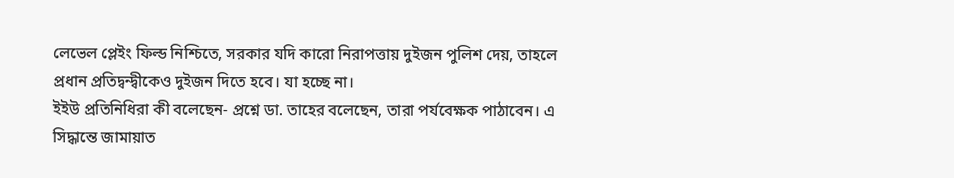লেভেল প্লেইং ফিল্ড নিশ্চিতে, সরকার যদি কারো নিরাপত্তায় দুইজন পুলিশ দেয়, তাহলে প্রধান প্রতিদ্বন্দ্বীকেও দুইজন দিতে হবে। যা হচ্ছে না।
ইইউ প্রতিনিধিরা কী বলেছেন- প্রশ্নে ডা. তাহের বলেছেন, তারা পর্যবেক্ষক পাঠাবেন। এ সিদ্ধান্তে জামায়াত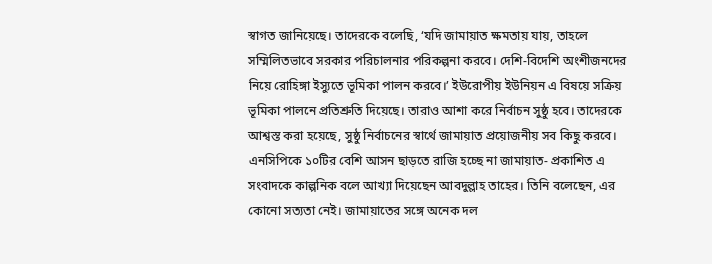স্বাগত জানিয়েছে। তাদেরকে বলেছি, ‘যদি জামায়াত ক্ষমতায় যায়, তাহলে সম্মিলিতভাবে সরকার পরিচালনার পরিকল্পনা করবে। দেশি-বিদেশি অংশীজনদের নিয়ে রোহিঙ্গা ইস্যুতে ভূমিকা পালন করবে।’ ইউরোপীয় ইউনিয়ন এ বিষয়ে সক্রিয় ভূমিকা পালনে প্রতিশ্রুতি দিয়েছে। তারাও আশা করে নির্বাচন সুষ্ঠু হবে। তাদেরকে আশ্বস্ত করা হয়েছে, সুষ্ঠু নির্বাচনের স্বার্থে জামায়াত প্রয়োজনীয় সব কিছু করবে।
এনসিপিকে ১০টির বেশি আসন ছাড়তে রাজি হচ্ছে না জামায়াত- প্রকাশিত এ সংবাদকে কাল্পনিক বলে আখ্যা দিয়েছেন আবদুল্লাহ তাহের। তিনি বলেছেন, এর কোনো সত্যতা নেই। জামায়াতের সঙ্গে অনেক দল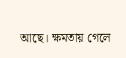আছে। ক্ষমতায় গেলে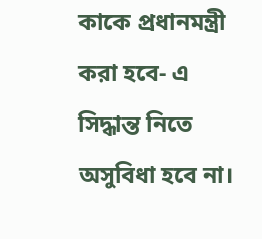কাকে প্রধানমন্ত্রী করা হবে- এ সিদ্ধান্ত নিতে অসুবিধা হবে না।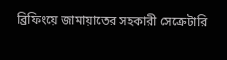ব্রিফিংয়ে জামায়াতের সহকারী সেক্রেটারি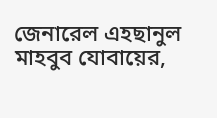জেনারেল এহছানুল মাহবুব যোবায়ের,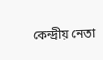কেন্দ্রীয় নেতা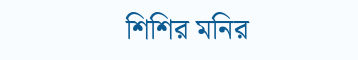শিশির মনির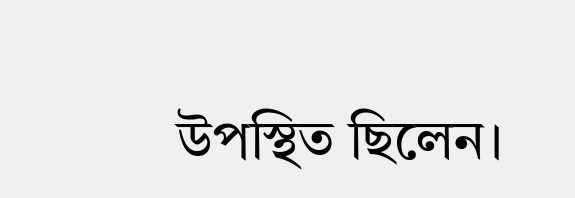উপস্থিত ছিলেন।